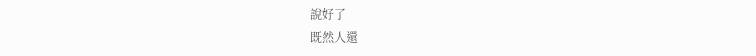說好了
既然人還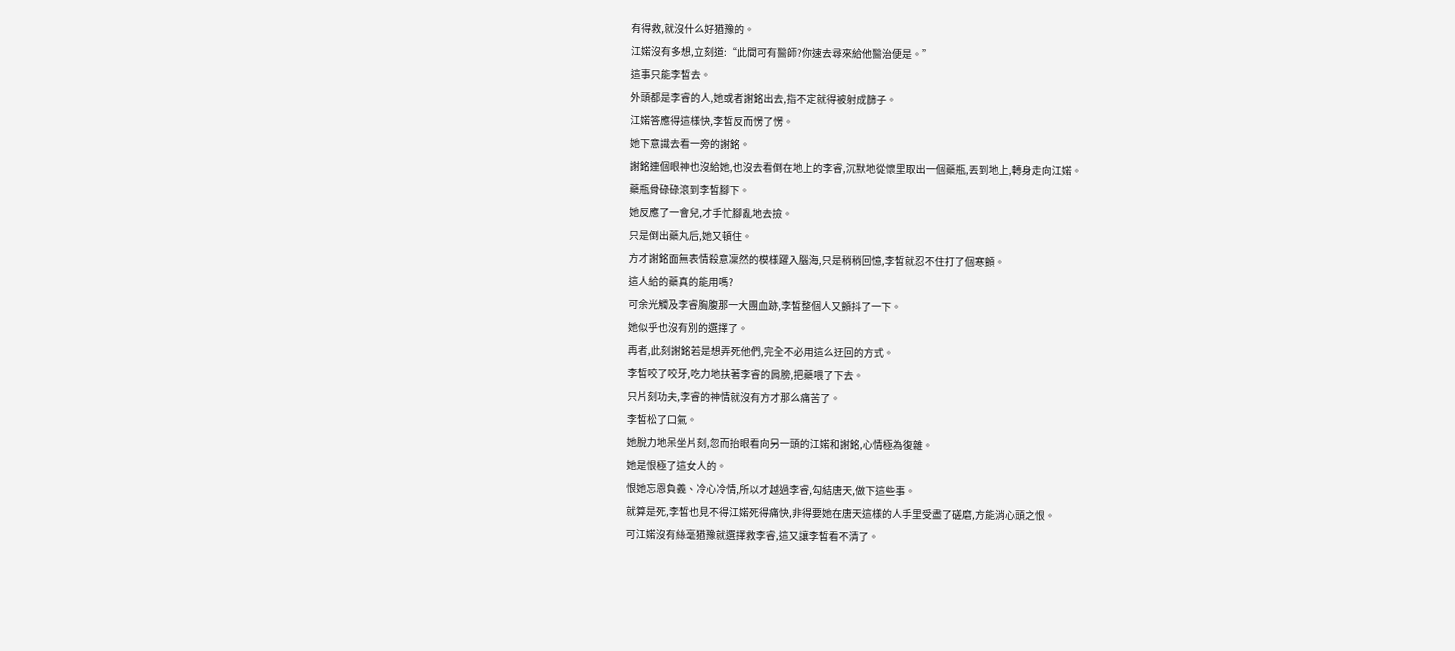有得救,就沒什么好猶豫的。
江婼沒有多想,立刻道:“此間可有醫師?你速去尋來給他醫治便是。”
這事只能李皙去。
外頭都是李睿的人,她或者謝銘出去,指不定就得被射成篩子。
江婼答應得這樣快,李皙反而愣了愣。
她下意識去看一旁的謝銘。
謝銘連個眼神也沒給她,也沒去看倒在地上的李睿,沉默地從懷里取出一個藥瓶,丟到地上,轉身走向江婼。
藥瓶骨碌碌滾到李皙腳下。
她反應了一會兒,才手忙腳亂地去撿。
只是倒出藥丸后,她又頓住。
方才謝銘面無表情殺意凜然的模樣躍入腦海,只是稍稍回憶,李皙就忍不住打了個寒顫。
這人給的藥真的能用嗎?
可余光觸及李睿胸腹那一大團血跡,李皙整個人又顫抖了一下。
她似乎也沒有別的選擇了。
再者,此刻謝銘若是想弄死他們,完全不必用這么迂回的方式。
李皙咬了咬牙,吃力地扶著李睿的肩膀,把藥喂了下去。
只片刻功夫,李睿的神情就沒有方才那么痛苦了。
李皙松了口氣。
她脫力地呆坐片刻,忽而抬眼看向另一頭的江婼和謝銘,心情極為復雜。
她是恨極了這女人的。
恨她忘恩負義、冷心冷情,所以才越過李睿,勾結唐天,做下這些事。
就算是死,李皙也見不得江婼死得痛快,非得要她在唐天這樣的人手里受盡了磋磨,方能消心頭之恨。
可江婼沒有絲毫猶豫就選擇救李睿,這又讓李皙看不清了。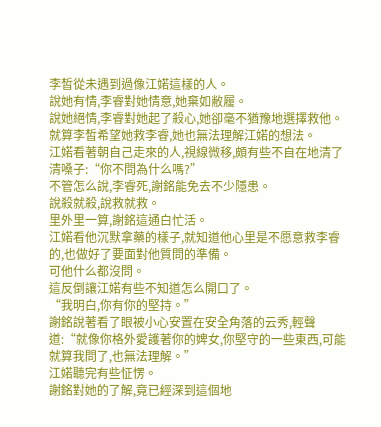李皙從未遇到過像江婼這樣的人。
說她有情,李睿對她情意,她棄如敝履。
說她絕情,李睿對她起了殺心,她卻毫不猶豫地選擇救他。
就算李皙希望她救李睿,她也無法理解江婼的想法。
江婼看著朝自己走來的人,視線微移,頗有些不自在地清了清嗓子:“你不問為什么嗎?”
不管怎么說,李睿死,謝銘能免去不少隱患。
說殺就殺,說救就救。
里外里一算,謝銘這通白忙活。
江婼看他沉默拿藥的樣子,就知道他心里是不愿意救李睿的,也做好了要面對他質問的準備。
可他什么都沒問。
這反倒讓江婼有些不知道怎么開口了。
“我明白,你有你的堅持。”
謝銘說著看了眼被小心安置在安全角落的云秀,輕聲道:“就像你格外愛護著你的婢女,你堅守的一些東西,可能就算我問了,也無法理解。”
江婼聽完有些怔愣。
謝銘對她的了解,竟已經深到這個地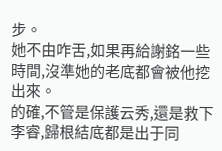步。
她不由咋舌,如果再給謝銘一些時間,沒準她的老底都會被他挖出來。
的確,不管是保護云秀,還是救下李睿,歸根結底都是出于同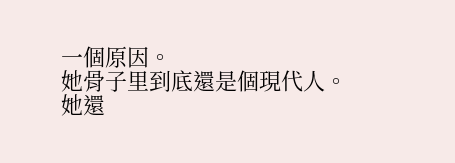一個原因。
她骨子里到底還是個現代人。
她還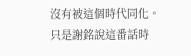沒有被這個時代同化。
只是謝銘說這番話時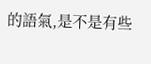的語氣,是不是有些